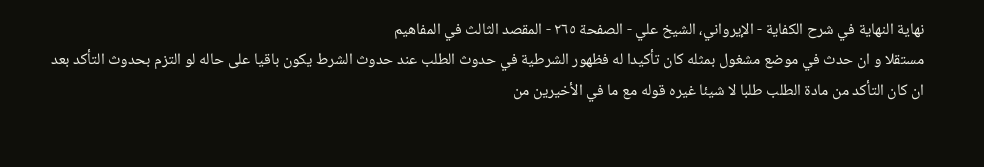نهاية النهاية في شرح الكفاية - الإيرواني، الشيخ علي - الصفحة ٢٦٥ - المقصد الثالث في المفاهيم
مستقلا و ان حدث في موضع مشغول بمثله كان تأكيدا له فظهور الشرطية في حدوث الطلب عند حدوث الشرط يكون باقيا على حاله لو التزم بحدوث التأكد بعد ان كان التأكد من مادة الطلب طلبا لا شيئا غيره قوله مع ما في الأخيرين من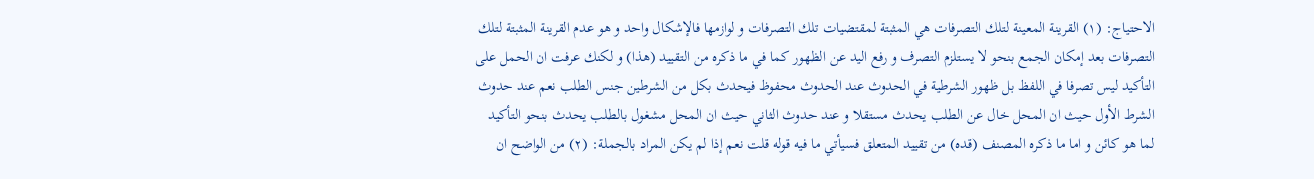الاحتياج: (١) القرينة المعينة لتلك التصرفات هي المثبتة لمقتضيات تلك التصرفات و لوازمها فالإشكال واحد و هو عدم القرينة المثبتة لتلك التصرفات بعد إمكان الجمع بنحو لا يستلزم التصرف و رفع اليد عن الظهور كما في ما ذكره من التقييد (هذا) و لكنك عرفت ان الحمل على التأكيد ليس تصرفا في اللفظ بل ظهور الشرطية في الحدوث عند الحدوث محفوظ فيحدث بكل من الشرطين جنس الطلب نعم عند حدوث الشرط الأول حيث ان المحل خال عن الطلب يحدث مستقلا و عند حدوث الثاني حيث ان المحل مشغول بالطلب يحدث بنحو التأكيد لما هو كائن و اما ما ذكره المصنف (قده) من تقييد المتعلق فسيأتي ما فيه قوله قلت نعم إذا لم يكن المراد بالجملة: (٢) من الواضح ان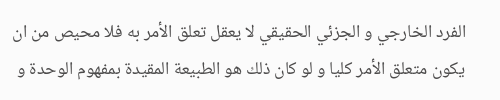الفرد الخارجي و الجزئي الحقيقي لا يعقل تعلق الأمر به فلا محيص من ان يكون متعلق الأمر كليا و لو كان ذلك هو الطبيعة المقيدة بمفهوم الوحدة و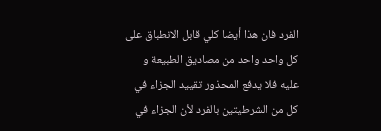الفرد فان هذا أيضا كلي قابل الانطباق على كل واحد واحد من مصاديق الطبيعة و عليه فلا يدفع المحذور تقييد الجزاء في كل من الشرطيتين بالفرد لأن الجزاء في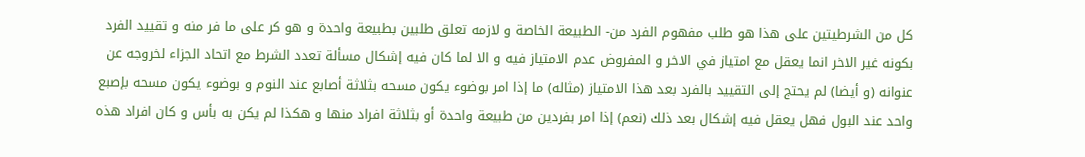كل من الشرطيتين على هذا هو طلب مفهوم الفرد من- الطبيعة الخاصة و لازمه تعلق طلبين بطبيعة واحدة و هو كر على ما فر منه و تقييد الفرد بكونه غير الاخر انما يعقل مع امتياز في الاخر و المفروض عدم الامتياز فيه و الا لما كان فيه إشكال مسألة تعدد الشرط مع اتحاد الجزاء لخروجه عن عنوانه (و أيضا) لم يحتج إلى التقييد بالفرد بعد هذا الامتياز (مثاله) ما إذا امر بوضوء يكون مسحه بثلاثة أصابع عند النوم و بوضوء يكون مسحه بإصبع واحد عند البول فهل يعقل فيه إشكال بعد ذلك (نعم) إذا امر بفردين من طبيعة واحدة أو بثلاثة افراد منها و هكذا لم يكن به بأس و كان افراد هذه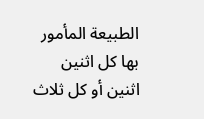الطبيعة المأمور بها كل اثنين اثنين أو كل ثلاث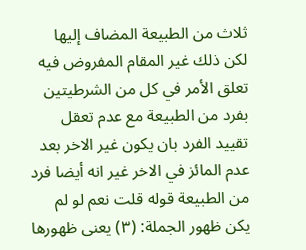ثلاث من الطبيعة المضاف إليها لكن ذلك غير المقام المفروض فيه تعلق الأمر في كل من الشرطيتين بفرد من الطبيعة مع عدم تعقل تقييد الفرد بان يكون غير الاخر بعد عدم المائز في الاخر غير انه أيضا فرد من الطبيعة قوله قلت نعم لو لم يكن ظهور الجملة: (٣) يعنى ظهورها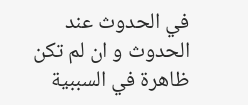في الحدوث عند الحدوث و ان لم تكن ظاهرة في السببية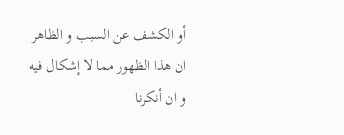أو الكشف عن السبب و الظاهر ان هذا الظهور مما لا إشكال فيه و ان أنكرنا